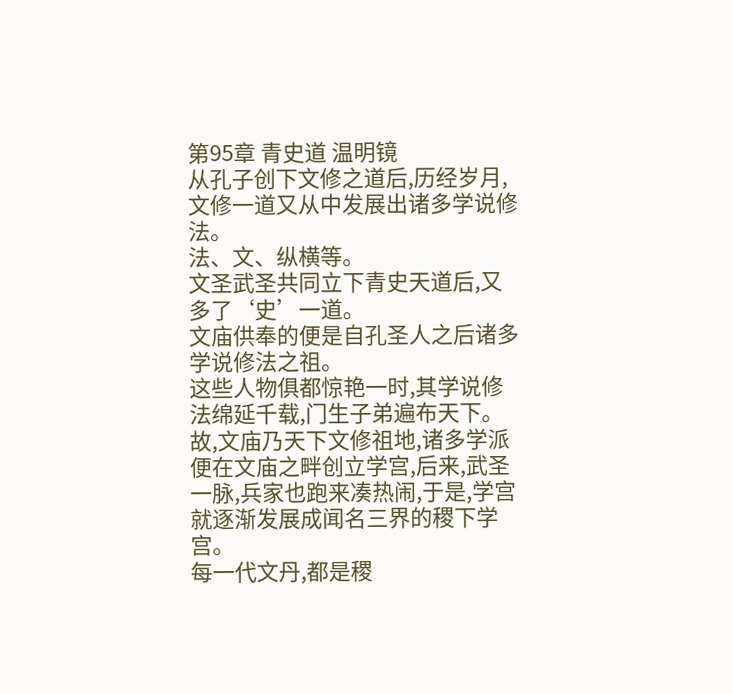第95章 青史道 温明镜
从孔子创下文修之道后,历经岁月,文修一道又从中发展出诸多学说修法。
法、文、纵横等。
文圣武圣共同立下青史天道后,又多了‘史’一道。
文庙供奉的便是自孔圣人之后诸多学说修法之祖。
这些人物俱都惊艳一时,其学说修法绵延千载,门生子弟遍布天下。
故,文庙乃天下文修祖地,诸多学派便在文庙之畔创立学宫,后来,武圣一脉,兵家也跑来凑热闹,于是,学宫就逐渐发展成闻名三界的稷下学宫。
每一代文丹,都是稷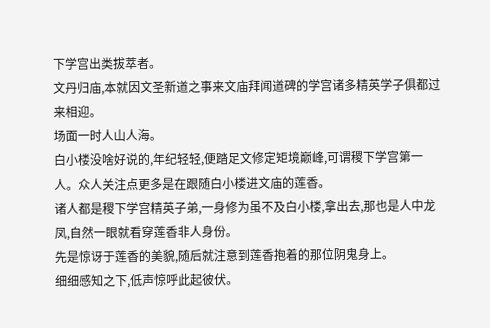下学宫出类拔萃者。
文丹归庙,本就因文圣新道之事来文庙拜闻道碑的学宫诸多精英学子俱都过来相迎。
场面一时人山人海。
白小楼没啥好说的,年纪轻轻,便踏足文修定矩境巅峰,可谓稷下学宫第一人。众人关注点更多是在跟随白小楼进文庙的莲香。
诸人都是稷下学宫精英子弟,一身修为虽不及白小楼,拿出去,那也是人中龙凤,自然一眼就看穿莲香非人身份。
先是惊讶于莲香的美貌,随后就注意到莲香抱着的那位阴鬼身上。
细细感知之下,低声惊呼此起彼伏。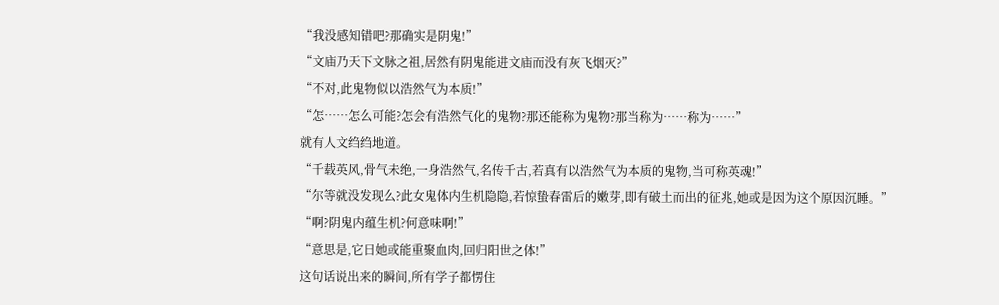“我没感知错吧?那确实是阴鬼!”
“文庙乃天下文脉之祖,居然有阴鬼能进文庙而没有灰飞烟灭?”
“不对,此鬼物似以浩然气为本质!”
“怎……怎么可能?怎会有浩然气化的鬼物?那还能称为鬼物?那当称为……称为……”
就有人文绉绉地道。
“千载英风,骨气未绝,一身浩然气,名传千古,若真有以浩然气为本质的鬼物,当可称英魂!”
“尔等就没发现么?此女鬼体内生机隐隐,若惊蛰春雷后的嫩芽,即有破土而出的征兆,她或是因为这个原因沉睡。”
“啊?阴鬼内蕴生机?何意味啊!”
“意思是,它日她或能重聚血肉,回归阳世之体!”
这句话说出来的瞬间,所有学子都愣住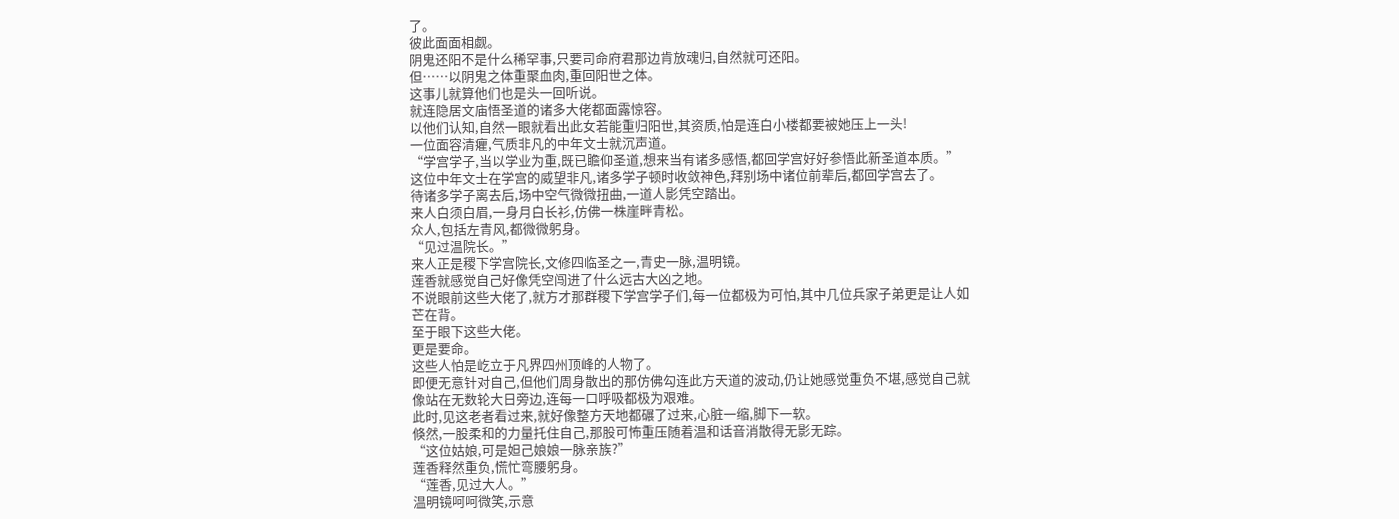了。
彼此面面相觑。
阴鬼还阳不是什么稀罕事,只要司命府君那边肯放魂归,自然就可还阳。
但……以阴鬼之体重聚血肉,重回阳世之体。
这事儿就算他们也是头一回听说。
就连隐居文庙悟圣道的诸多大佬都面露惊容。
以他们认知,自然一眼就看出此女若能重归阳世,其资质,怕是连白小楼都要被她压上一头!
一位面容清癯,气质非凡的中年文士就沉声道。
“学宫学子,当以学业为重,既已瞻仰圣道,想来当有诸多感悟,都回学宫好好参悟此新圣道本质。”
这位中年文士在学宫的威望非凡,诸多学子顿时收敛神色,拜别场中诸位前辈后,都回学宫去了。
待诸多学子离去后,场中空气微微扭曲,一道人影凭空踏出。
来人白须白眉,一身月白长衫,仿佛一株崖畔青松。
众人,包括左青风,都微微躬身。
“见过温院长。”
来人正是稷下学宫院长,文修四临圣之一,青史一脉,温明镜。
莲香就感觉自己好像凭空闯进了什么远古大凶之地。
不说眼前这些大佬了,就方才那群稷下学宫学子们,每一位都极为可怕,其中几位兵家子弟更是让人如芒在背。
至于眼下这些大佬。
更是要命。
这些人怕是屹立于凡界四州顶峰的人物了。
即便无意针对自己,但他们周身散出的那仿佛勾连此方天道的波动,仍让她感觉重负不堪,感觉自己就像站在无数轮大日旁边,连每一口呼吸都极为艰难。
此时,见这老者看过来,就好像整方天地都碾了过来,心脏一缩,脚下一软。
倏然,一股柔和的力量托住自己,那股可怖重压随着温和话音消散得无影无踪。
“这位姑娘,可是妲己娘娘一脉亲族?”
莲香释然重负,慌忙弯腰躬身。
“莲香,见过大人。”
温明镜呵呵微笑,示意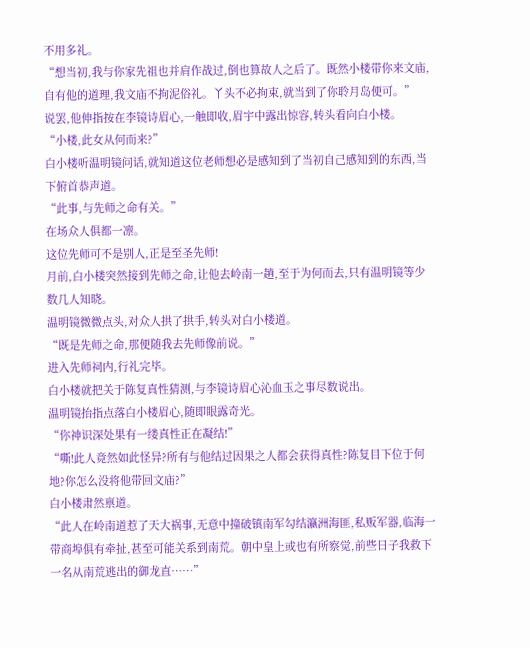不用多礼。
“想当初,我与你家先祖也并肩作战过,倒也算故人之后了。既然小楼带你来文庙,自有他的道理,我文庙不拘泥俗礼。丫头不必拘束,就当到了你聆月岛便可。”
说罢,他伸指按在李镜诗眉心,一触即收,眉宇中露出惊容,转头看向白小楼。
“小楼,此女从何而来?”
白小楼听温明镜问话,就知道这位老师想必是感知到了当初自己感知到的东西,当下俯首恭声道。
“此事,与先师之命有关。”
在场众人俱都一凛。
这位先师可不是别人,正是至圣先师!
月前,白小楼突然接到先师之命,让他去岭南一趟,至于为何而去,只有温明镜等少数几人知晓。
温明镜微微点头,对众人拱了拱手,转头对白小楼道。
“既是先师之命,那便随我去先师像前说。”
进入先师祠内,行礼完毕。
白小楼就把关于陈复真性猜测,与李镜诗眉心沁血玉之事尽数说出。
温明镜抬指点落白小楼眉心,随即眼露奇光。
“你神识深处果有一缕真性正在凝结!”
“嘶!此人竟然如此怪异?所有与他结过因果之人都会获得真性?陈复目下位于何地?你怎么没将他带回文庙?”
白小楼肃然禀道。
“此人在岭南道惹了天大祸事,无意中撞破镇南军勾结瀛洲海匪,私贩军器,临海一带商埠俱有牵扯,甚至可能关系到南荒。朝中皇上或也有所察觉,前些日子我救下一名从南荒逃出的御龙直……”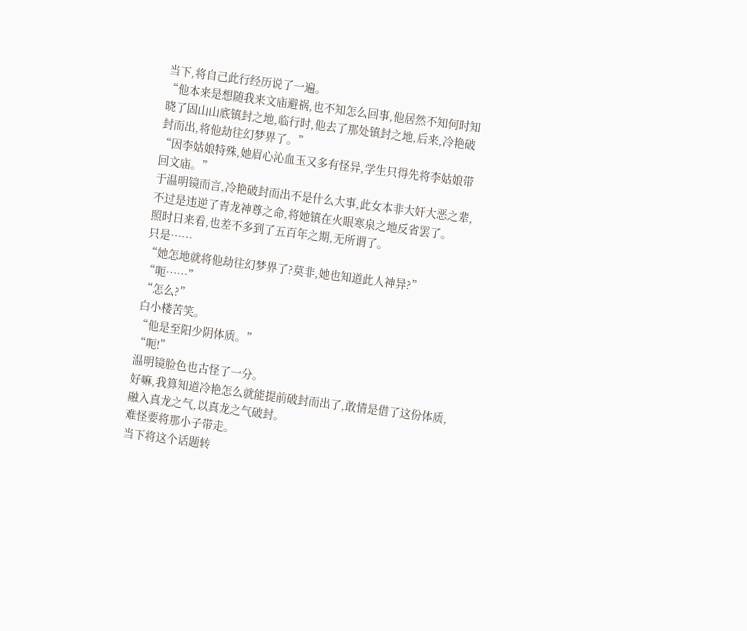当下,将自己此行经历说了一遍。
“他本来是想随我来文庙避祸,也不知怎么回事,他居然不知何时知晓了固山山底镇封之地,临行时,他去了那处镇封之地,后来,冷艳破封而出,将他劫往幻梦界了。”
“因李姑娘特殊,她眉心沁血玉又多有怪异,学生只得先将李姑娘带回文庙。”
于温明镜而言,冷艳破封而出不是什么大事,此女本非大奸大恶之辈,不过是违逆了青龙神尊之命,将她镇在火眼寒泉之地反省罢了。
照时日来看,也差不多到了五百年之期,无所谓了。
只是……
“她怎地就将他劫往幻梦界了?莫非,她也知道此人神异?”
“呃……”
“怎么?”
白小楼苦笑。
“他是至阳少阴体质。”
“呃!”
温明镜脸色也古怪了一分。
好嘛,我算知道冷艳怎么就能提前破封而出了,敢情是借了这份体质,融入真龙之气,以真龙之气破封。
难怪要将那小子带走。
当下将这个话题转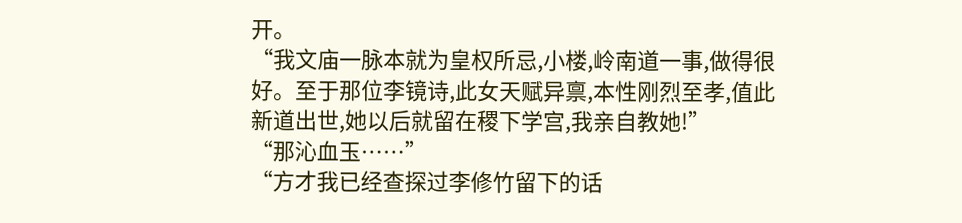开。
“我文庙一脉本就为皇权所忌,小楼,岭南道一事,做得很好。至于那位李镜诗,此女天赋异禀,本性刚烈至孝,值此新道出世,她以后就留在稷下学宫,我亲自教她!”
“那沁血玉……”
“方才我已经查探过李修竹留下的话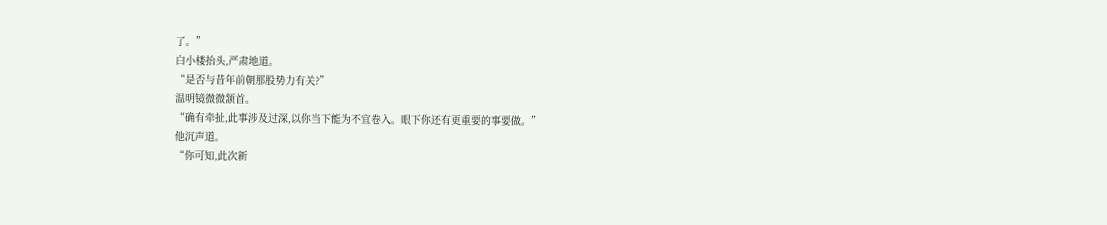了。”
白小楼抬头,严肃地道。
“是否与昔年前朝那股势力有关?”
温明镜微微颔首。
“确有牵扯,此事涉及过深,以你当下能为不宜卷入。眼下你还有更重要的事要做。”
他沉声道。
“你可知,此次新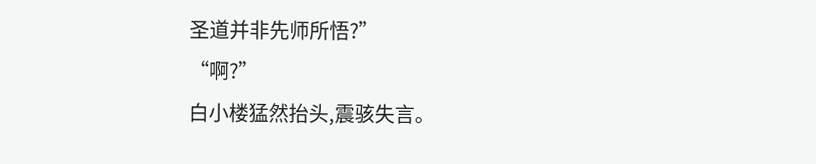圣道并非先师所悟?”
“啊?”
白小楼猛然抬头,震骇失言。